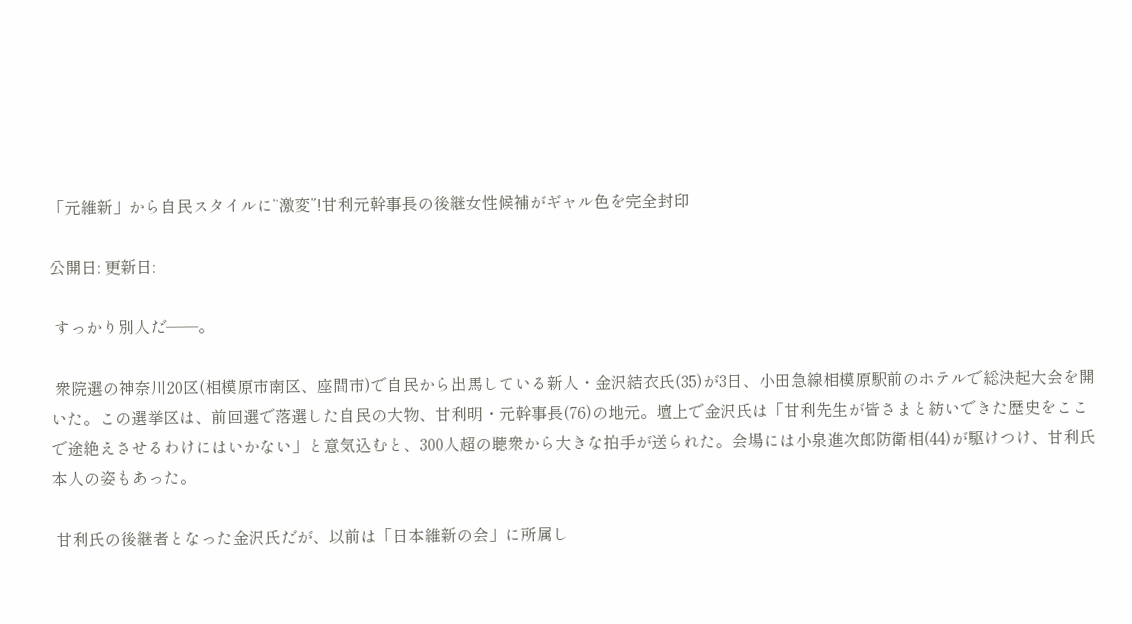「元維新」から自民スタイルに“激変”!甘利元幹事長の後継女性候補がギャル色を完全封印

公開日: 更新日:

 すっかり別人だ──。

 衆院選の神奈川20区(相模原市南区、座間市)で自民から出馬している新人・金沢結衣氏(35)が3日、小田急線相模原駅前のホテルで総決起大会を開いた。この選挙区は、前回選で落選した自民の大物、甘利明・元幹事長(76)の地元。壇上で金沢氏は「甘利先生が皆さまと紡いできた歴史をここで途絶えさせるわけにはいかない」と意気込むと、300人超の聴衆から大きな拍手が送られた。会場には小泉進次郎防衛相(44)が駆けつけ、甘利氏本人の姿もあった。

 甘利氏の後継者となった金沢氏だが、以前は「日本維新の会」に所属し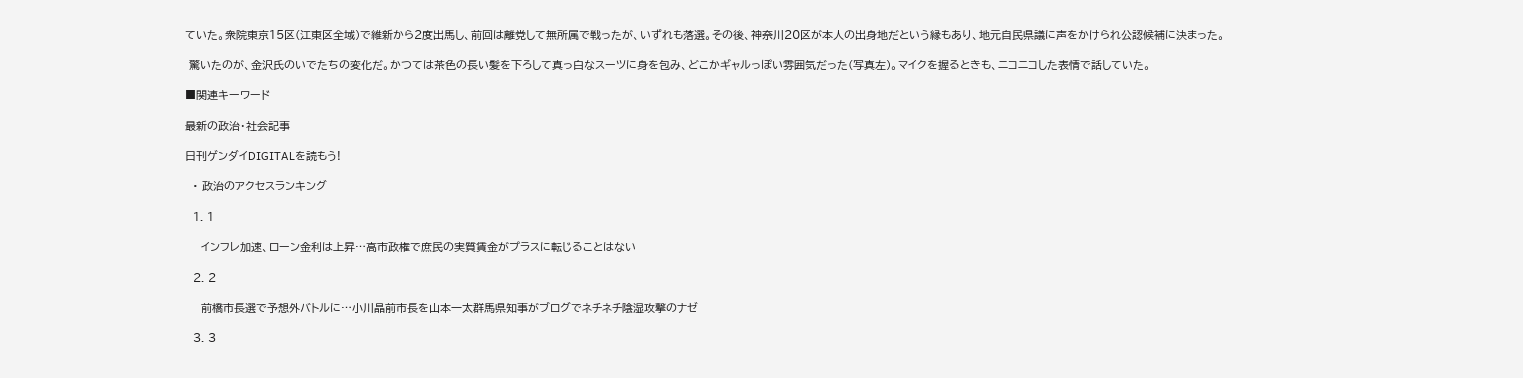ていた。衆院東京15区(江東区全域)で維新から2度出馬し、前回は離党して無所属で戦ったが、いずれも落選。その後、神奈川20区が本人の出身地だという縁もあり、地元自民県議に声をかけられ公認候補に決まった。

 驚いたのが、金沢氏のいでたちの変化だ。かつては茶色の長い髪を下ろして真っ白なスーツに身を包み、どこかギャルっぽい雰囲気だった(写真左)。マイクを握るときも、ニコニコした表情で話していた。

■関連キーワード

最新の政治・社会記事

日刊ゲンダイDIGITALを読もう!

  • 政治のアクセスランキング

  1. 1

    インフレ加速、ローン金利は上昇…高市政権で庶民の実質賃金がプラスに転じることはない

  2. 2

    前橋市長選で予想外バトルに…小川晶前市長を山本一太群馬県知事がブログでネチネチ陰湿攻撃のナゼ

  3. 3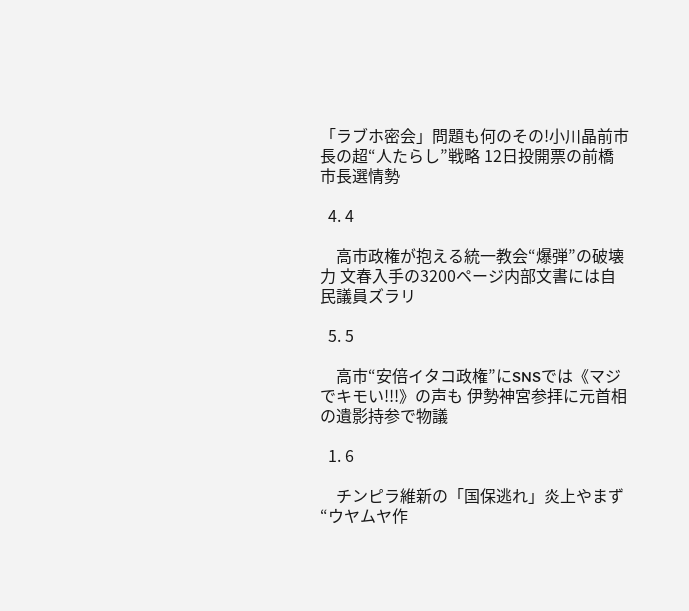「ラブホ密会」問題も何のその!小川晶前市長の超“人たらし”戦略 12日投開票の前橋市長選情勢

  4. 4

    高市政権が抱える統一教会“爆弾”の破壊力 文春入手の3200ページ内部文書には自民議員ズラリ

  5. 5

    高市“安倍イタコ政権”にSNSでは《マジでキモい!!!》の声も 伊勢神宮参拝に元首相の遺影持参で物議

  1. 6

    チンピラ維新の「国保逃れ」炎上やまず“ウヤムヤ作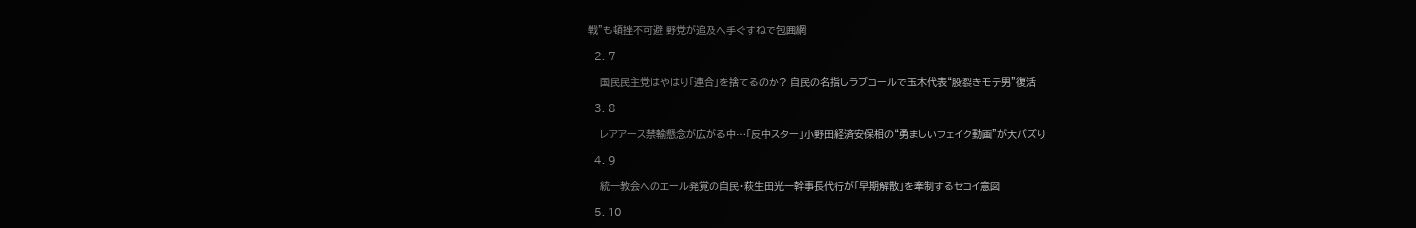戦”も頓挫不可避 野党が追及へ手ぐすねで包囲網

  2. 7

    国民民主党はやはり「連合」を捨てるのか? 自民の名指しラブコールで玉木代表“股裂きモテ男”復活

  3. 8

    レアアース禁輸懸念が広がる中…「反中スター」小野田経済安保相の“勇ましいフェイク動画”が大バズり

  4. 9

    統一教会へのエール発覚の自民・萩生田光一幹事長代行が「早期解散」を牽制するセコイ意図

  5. 10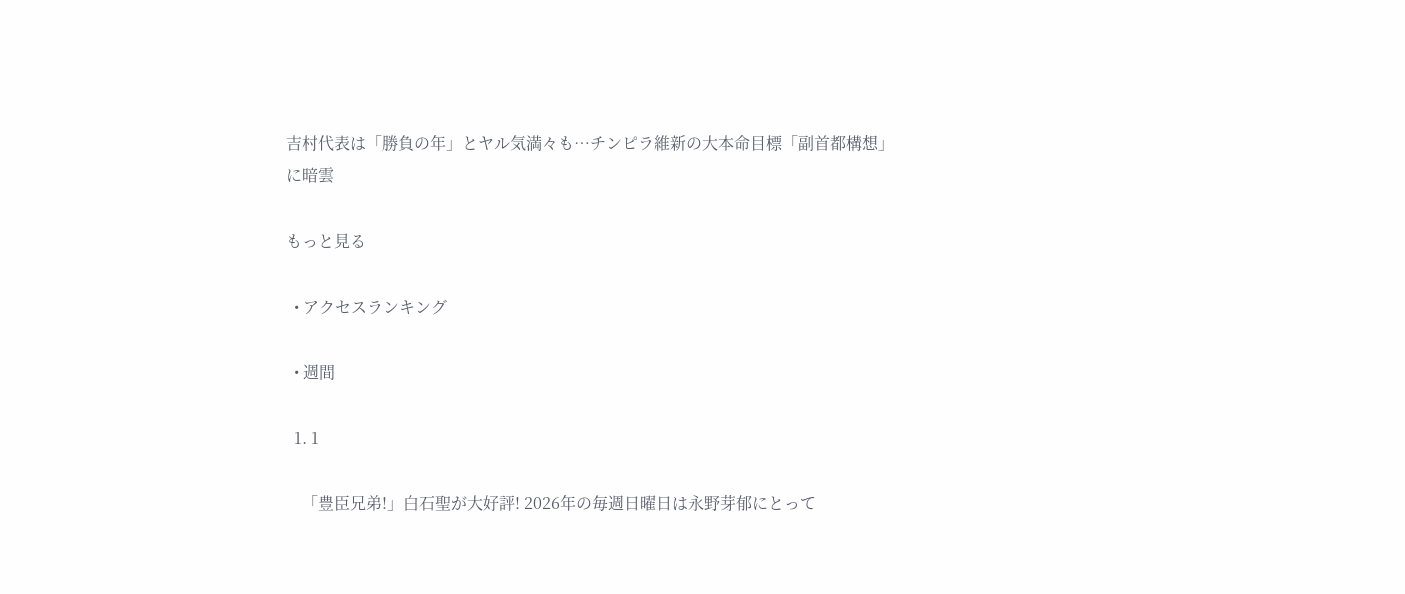吉村代表は「勝負の年」とヤル気満々も…チンピラ維新の大本命目標「副首都構想」に暗雲

もっと見る

  • アクセスランキング

  • 週間

  1. 1

    「豊臣兄弟!」白石聖が大好評! 2026年の毎週日曜日は永野芽郁にとって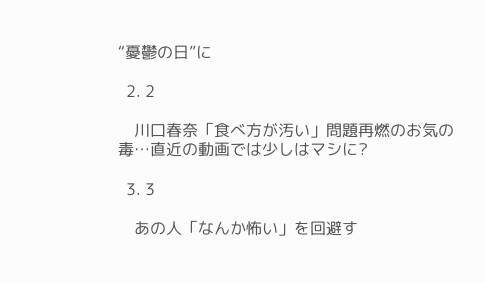“憂鬱の日”に

  2. 2

    川口春奈「食べ方が汚い」問題再燃のお気の毒…直近の動画では少しはマシに?

  3. 3

    あの人「なんか怖い」を回避す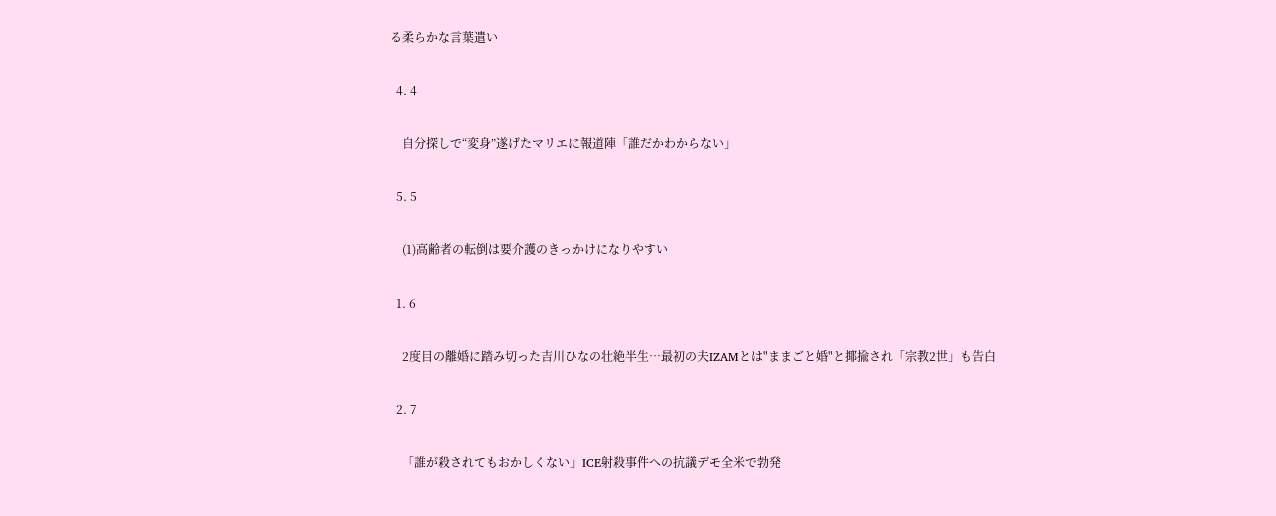る柔らかな言葉遣い

  4. 4

    自分探しで“変身”遂げたマリエに報道陣「誰だかわからない」

  5. 5

    (1)高齢者の転倒は要介護のきっかけになりやすい

  1. 6

    2度目の離婚に踏み切った吉川ひなの壮絶半生…最初の夫IZAMとは"ままごと婚"と揶揄され「宗教2世」も告白

  2. 7

    「誰が殺されてもおかしくない」ICE射殺事件への抗議デモ全米で勃発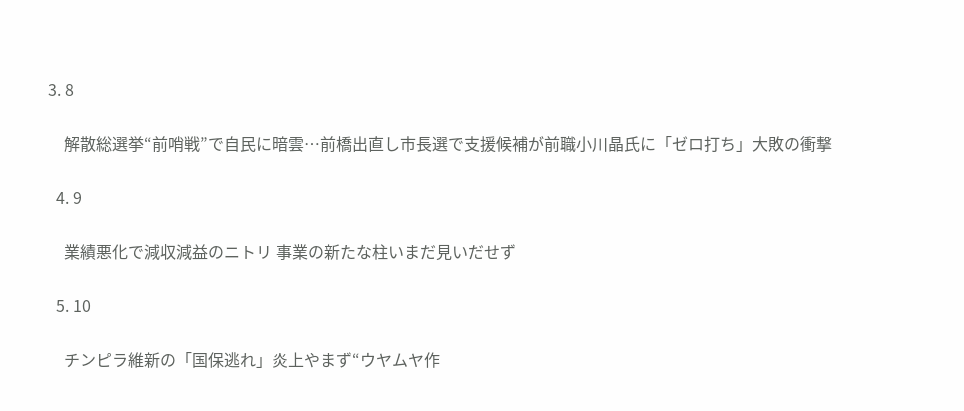3. 8

    解散総選挙“前哨戦”で自民に暗雲…前橋出直し市長選で支援候補が前職小川晶氏に「ゼロ打ち」大敗の衝撃

  4. 9

    業績悪化で減収減益のニトリ 事業の新たな柱いまだ見いだせず

  5. 10

    チンピラ維新の「国保逃れ」炎上やまず“ウヤムヤ作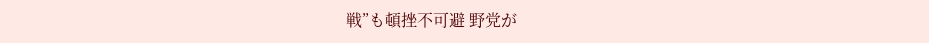戦”も頓挫不可避 野党が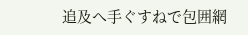追及へ手ぐすねで包囲網